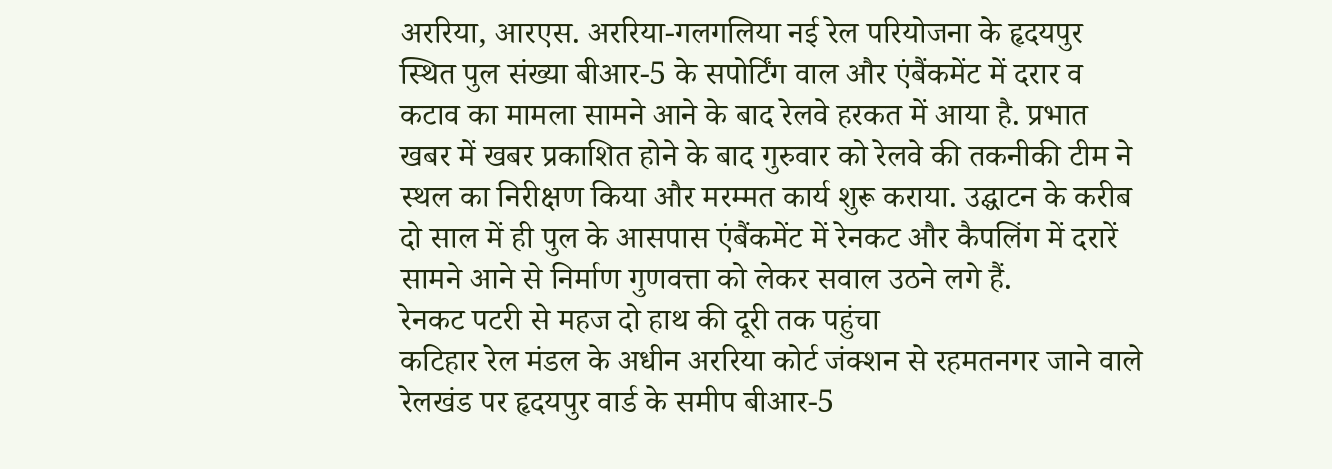अररिया, आरएस. अररिया-गलगलिया नई रेल परियोजना के हृदयपुर स्थित पुल संख्या बीआर-5 के सपोर्टिंग वाल और एंबैंकमेंट में दरार व कटाव का मामला सामने आने के बाद रेलवे हरकत में आया है. प्रभात खबर में खबर प्रकाशित होने के बाद गुरुवार को रेलवे की तकनीकी टीम ने स्थल का निरीक्षण किया और मरम्मत कार्य शुरू कराया. उद्घाटन के करीब दो साल में ही पुल के आसपास एंबैंकमेंट में रेनकट और कैपलिंग में दरारें सामने आने से निर्माण गुणवत्ता को लेकर सवाल उठने लगे हैं.
रेनकट पटरी से महज दो हाथ की दूरी तक पहुंचा
कटिहार रेल मंडल के अधीन अररिया कोर्ट जंक्शन से रहमतनगर जाने वाले रेलखंड पर हृदयपुर वार्ड के समीप बीआर-5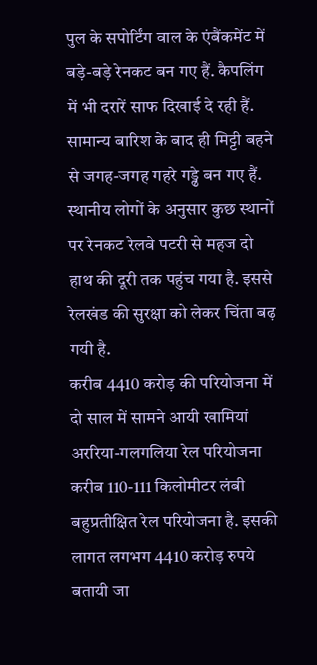पुल के सपोर्टिंग वाल के एंबैंकमेंट में बड़े-बड़े रेनकट बन गए हैं. कैपलिंग में भी दरारें साफ दिखाई दे रही हैं. सामान्य बारिश के बाद ही मिट्टी बहने से जगह-जगह गहरे गड्ढे बन गए हैं.
स्थानीय लोगों के अनुसार कुछ स्थानों पर रेनकट रेलवे पटरी से महज दो हाथ की दूरी तक पहुंच गया है. इससे रेलखंड की सुरक्षा को लेकर चिंता बढ़ गयी है.
करीब 4410 करोड़ की परियोजना में दो साल में सामने आयी खामियां
अररिया-गलगलिया रेल परियोजना करीब 110-111 किलोमीटर लंबी बहुप्रतीक्षित रेल परियोजना है. इसकी लागत लगभग 4410 करोड़ रुपये बतायी जा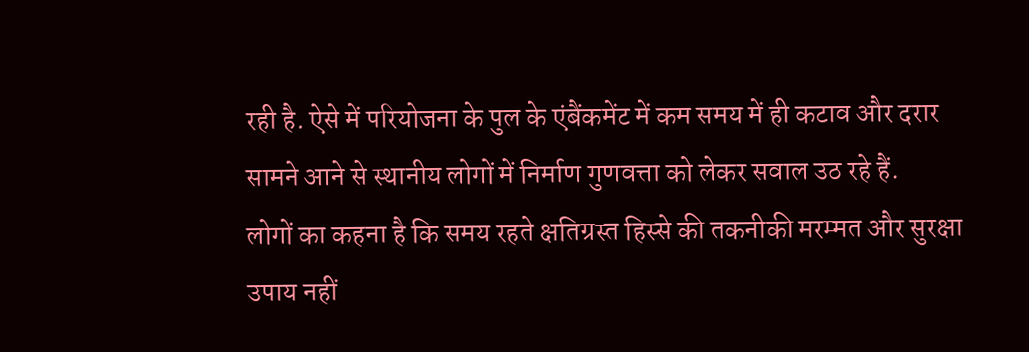रही है. ऐसे में परियोजना के पुल के एंबैंकमेंट में कम समय में ही कटाव और दरार सामने आने से स्थानीय लोगों में निर्माण गुणवत्ता को लेकर सवाल उठ रहे हैं.
लोगों का कहना है कि समय रहते क्षतिग्रस्त हिस्से की तकनीकी मरम्मत और सुरक्षा उपाय नहीं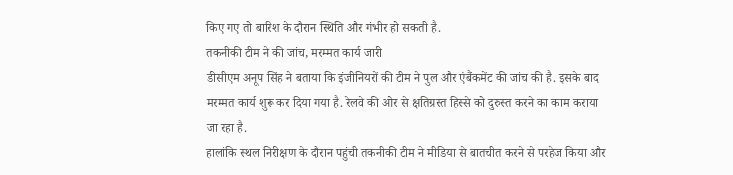किए गए तो बारिश के दौरान स्थिति और गंभीर हो सकती है.
तकनीकी टीम ने की जांच, मरम्मत कार्य जारी
डीसीएम अनूप सिंह ने बताया कि इंजीनियरों की टीम ने पुल और एंबैंकमेंट की जांच की है. इसके बाद मरम्मत कार्य शुरू कर दिया गया है. रेलवे की ओर से क्षतिग्रस्त हिस्से को दुरुस्त करने का काम कराया जा रहा है.
हालांकि स्थल निरीक्षण के दौरान पहुंची तकनीकी टीम ने मीडिया से बातचीत करने से परहेज किया और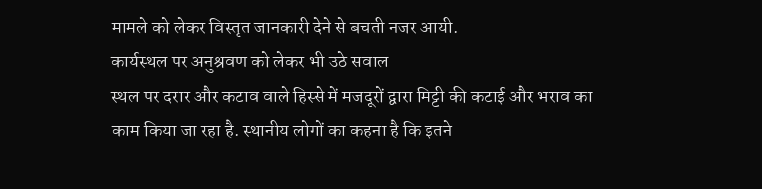मामले को लेकर विस्तृत जानकारी देने से बचती नजर आयी.
कार्यस्थल पर अनुश्रवण को लेकर भी उठे सवाल
स्थल पर दरार और कटाव वाले हिस्से में मजदूरों द्वारा मिट्टी की कटाई और भराव का काम किया जा रहा है. स्थानीय लोगों का कहना है कि इतने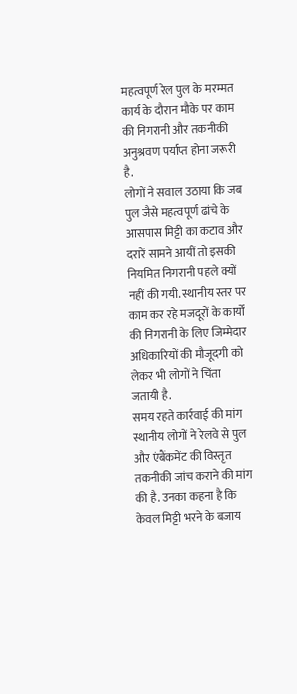महत्वपूर्ण रेल पुल के मरम्मत कार्य के दौरान मौके पर काम की निगरानी और तकनीकी अनुश्रवण पर्याप्त होना जरूरी है.
लोगों ने सवाल उठाया कि जब पुल जैसे महत्वपूर्ण ढांचे के आसपास मिट्टी का कटाव और दरारें सामने आयीं तो इसकी नियमित निगरानी पहले क्यों नहीं की गयी. स्थानीय स्तर पर काम कर रहे मजदूरों के कार्यों की निगरानी के लिए जिम्मेदार अधिकारियों की मौजूदगी को लेकर भी लोगों ने चिंता जतायी है.
समय रहते कार्रवाई की मांग
स्थानीय लोगों ने रेलवे से पुल और एंबैंकमेंट की विस्तृत तकनीकी जांच कराने की मांग की है. उनका कहना है कि केवल मिट्टी भरने के बजाय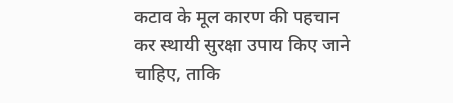कटाव के मूल कारण की पहचान कर स्थायी सुरक्षा उपाय किए जाने चाहिए, ताकि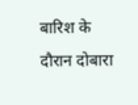बारिश के दौरान दोबारा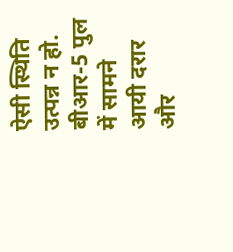ऐसी स्थिति उत्पन्न न हो. बीआर-5 पुल में सामने आयी दरार और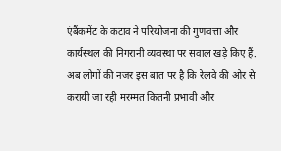एंबैंकमेंट के कटाव ने परियोजना की गुणवत्ता और कार्यस्थल की निगरानी व्यवस्था पर सवाल खड़े किए हैं. अब लोगों की नजर इस बात पर है कि रेलवे की ओर से करायी जा रही मरम्मत कितनी प्रभावी और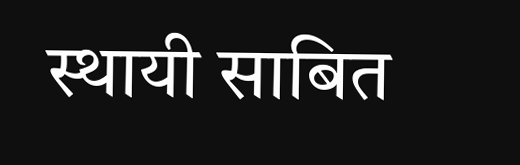स्थायी साबित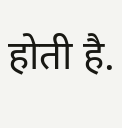होती है.